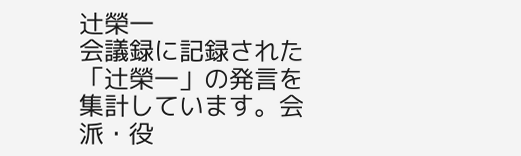辻榮一
会議録に記録された「辻榮一」の発言を集計しています。会派・役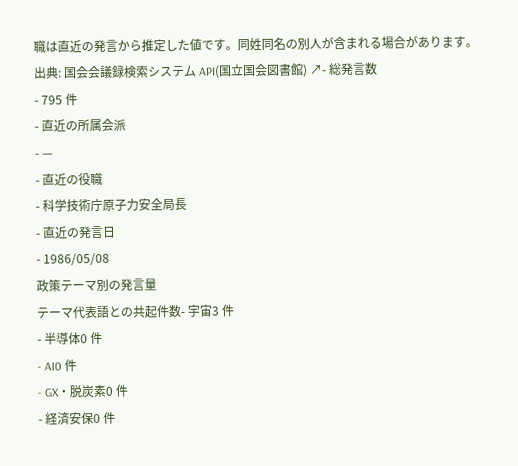職は直近の発言から推定した値です。同姓同名の別人が含まれる場合があります。
出典: 国会会議録検索システム API(国立国会図書館) ↗- 総発言数
- 795 件
- 直近の所属会派
- —
- 直近の役職
- 科学技術庁原子力安全局長
- 直近の発言日
- 1986/05/08
政策テーマ別の発言量
テーマ代表語との共起件数- 宇宙3 件
- 半導体0 件
- AI0 件
- GX・脱炭素0 件
- 経済安保0 件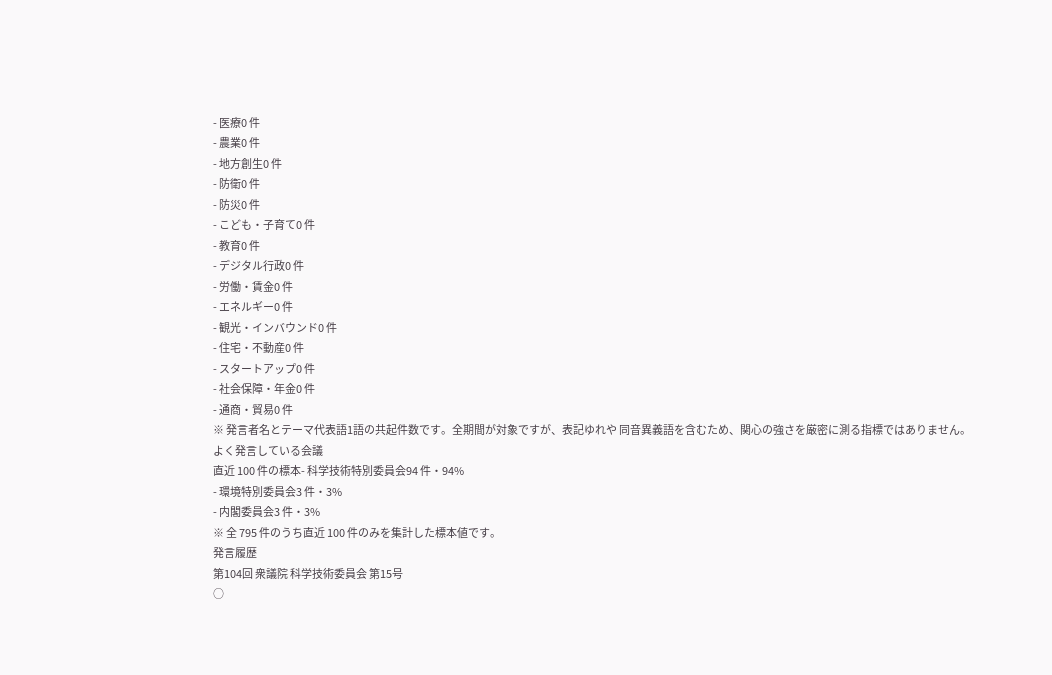- 医療0 件
- 農業0 件
- 地方創生0 件
- 防衛0 件
- 防災0 件
- こども・子育て0 件
- 教育0 件
- デジタル行政0 件
- 労働・賃金0 件
- エネルギー0 件
- 観光・インバウンド0 件
- 住宅・不動産0 件
- スタートアップ0 件
- 社会保障・年金0 件
- 通商・貿易0 件
※ 発言者名とテーマ代表語1語の共起件数です。全期間が対象ですが、表記ゆれや 同音異義語を含むため、関心の強さを厳密に測る指標ではありません。
よく発言している会議
直近 100 件の標本- 科学技術特別委員会94 件・94%
- 環境特別委員会3 件・3%
- 内閣委員会3 件・3%
※ 全 795 件のうち直近 100 件のみを集計した標本値です。
発言履歴
第104回 衆議院 科学技術委員会 第15号
○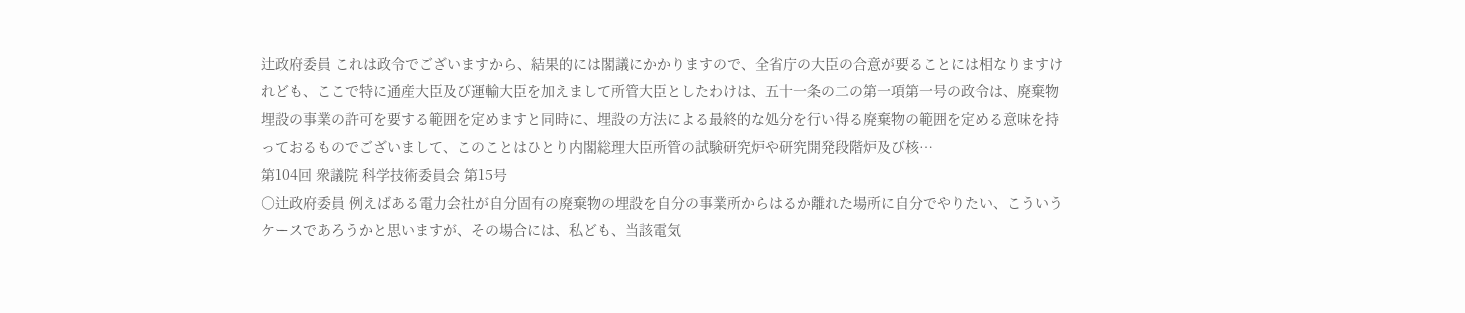辻政府委員 これは政令でございますから、結果的には閣議にかかりますので、全省庁の大臣の合意が要ることには相なりますけれども、ここで特に通産大臣及び運輸大臣を加えまして所管大臣としたわけは、五十一条の二の第一項第一号の政令は、廃棄物埋設の事業の許可を要する範囲を定めますと同時に、埋設の方法による最終的な処分を行い得る廃棄物の範囲を定める意味を持っておるものでございまして、このことはひとり内閣総理大臣所管の試験研究炉や研究開発段階炉及び核…
第104回 衆議院 科学技術委員会 第15号
○辻政府委員 例えばある電力会社が自分固有の廃棄物の埋設を自分の事業所からはるか離れた場所に自分でやりたい、こういうケースであろうかと思いますが、その場合には、私ども、当該電気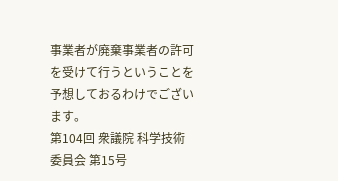事業者が廃棄事業者の許可を受けて行うということを予想しておるわけでございます。
第104回 衆議院 科学技術委員会 第15号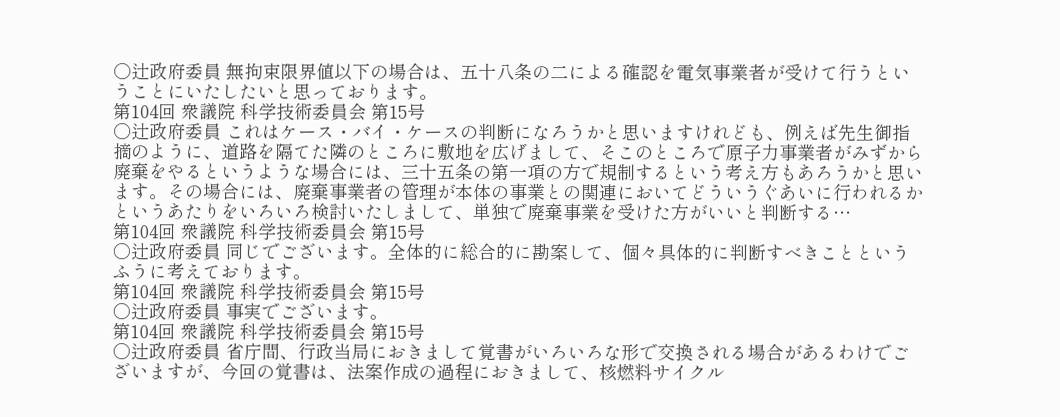○辻政府委員 無拘束限界値以下の場合は、五十八条の二による確認を電気事業者が受けて行うということにいたしたいと思っております。
第104回 衆議院 科学技術委員会 第15号
○辻政府委員 これはケース・バイ・ケースの判断になろうかと思いますけれども、例えば先生御指摘のように、道路を隔てた隣のところに敷地を広げまして、そこのところで原子力事業者がみずから廃棄をやるというような場合には、三十五条の第一項の方で規制するという考え方もあろうかと思います。その場合には、廃棄事業者の管理が本体の事業との関連においてどういうぐあいに行われるかというあたりをいろいろ検討いたしまして、単独で廃棄事業を受けた方がいいと判断する…
第104回 衆議院 科学技術委員会 第15号
○辻政府委員 同じでございます。全体的に総合的に勘案して、個々具体的に判断すべきことというふうに考えております。
第104回 衆議院 科学技術委員会 第15号
○辻政府委員 事実でございます。
第104回 衆議院 科学技術委員会 第15号
○辻政府委員 省庁間、行政当局におきまして覚書がいろいろな形で交換される場合があるわけでございますが、今回の覚書は、法案作成の過程におきまして、核燃料サイクル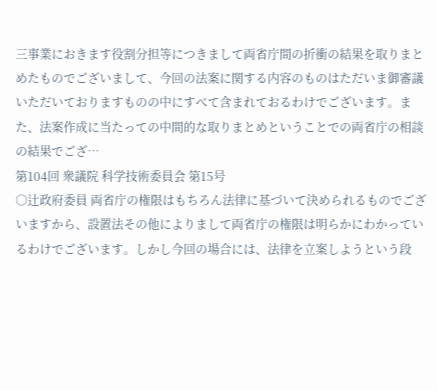三事業におきます役割分担等につきまして両省庁間の折衝の結果を取りまとめたものでございまして、今回の法案に関する内容のものはただいま御審議いただいておりますものの中にすべて含まれておるわけでございます。また、法案作成に当たっての中間的な取りまとめということでの両省庁の相談の結果でござ…
第104回 衆議院 科学技術委員会 第15号
○辻政府委員 両省庁の権限はもちろん法律に基づいて決められるものでございますから、設置法その他によりまして両省庁の権限は明らかにわかっているわけでございます。しかし今回の場合には、法律を立案しようという段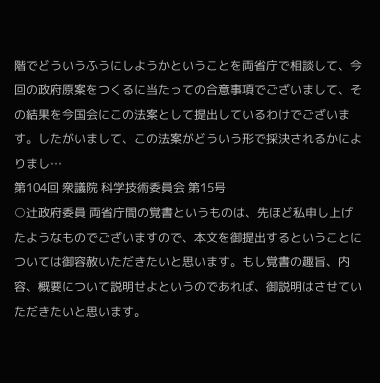階でどういうふうにしようかということを両省庁で相談して、今回の政府原案をつくるに当たっての合意事項でございまして、その結果を今国会にこの法案として提出しているわけでございます。したがいまして、この法案がどういう形で採決されるかによりまし…
第104回 衆議院 科学技術委員会 第15号
○辻政府委員 両省庁間の覚書というものは、先ほど私申し上げたようなものでございますので、本文を御提出するということについては御容赦いただきたいと思います。もし覚書の趣旨、内容、概要について説明せよというのであれば、御説明はさせていただきたいと思います。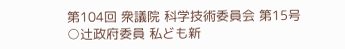第104回 衆議院 科学技術委員会 第15号
○辻政府委員 私ども新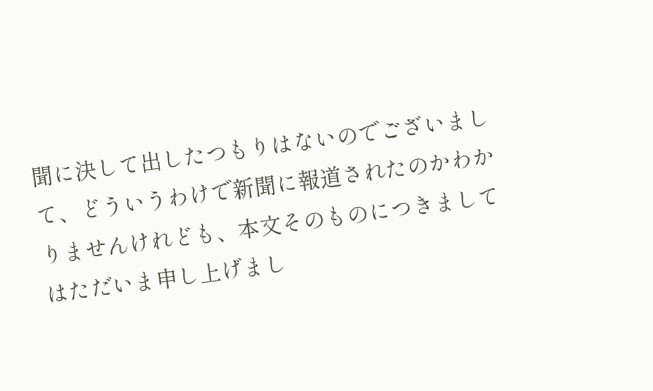聞に決して出したつもりはないのでございまして、どういうわけで新聞に報道されたのかわかりませんけれども、本文そのものにつきましてはただいま申し上げまし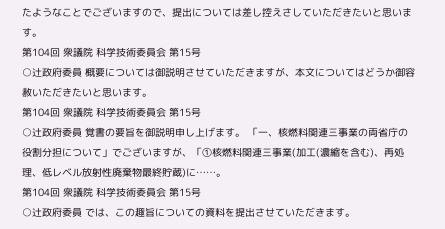たようなことでございますので、提出については差し控えさしていただきたいと思います。
第104回 衆議院 科学技術委員会 第15号
○辻政府委員 概要については御説明させていただきますが、本文についてはどうか御容赦いただきたいと思います。
第104回 衆議院 科学技術委員会 第15号
○辻政府委員 覚書の要旨を御説明申し上げます。 「一、核燃料関連三事業の両省庁の役割分担について」でございますが、「①核燃料関連三事業(加工(濃縮を含む)、再処理、低レベル放射性廃棄物最終貯蔵)に……。
第104回 衆議院 科学技術委員会 第15号
○辻政府委員 では、この趣旨についての資料を提出させていただきます。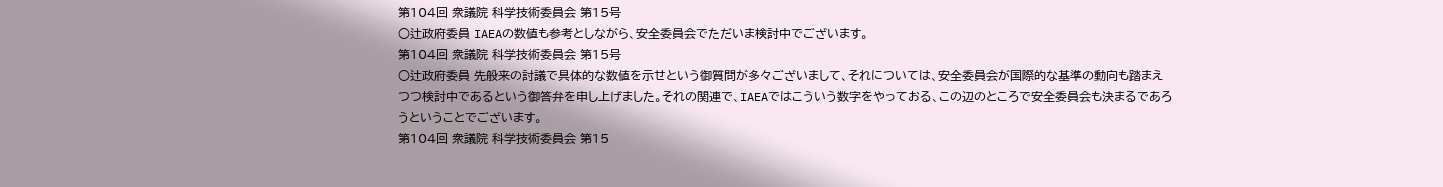第104回 衆議院 科学技術委員会 第15号
○辻政府委員 IAEAの数値も参考としながら、安全委員会でただいま検討中でございます。
第104回 衆議院 科学技術委員会 第15号
○辻政府委員 先般来の討議で具体的な数値を示せという御質問が多々ございまして、それについては、安全委員会が国際的な基準の動向も踏まえつつ検討中であるという御答弁を申し上げました。それの関連で、IAEAではこういう数字をやっておる、この辺のところで安全委員会も決まるであろうということでございます。
第104回 衆議院 科学技術委員会 第15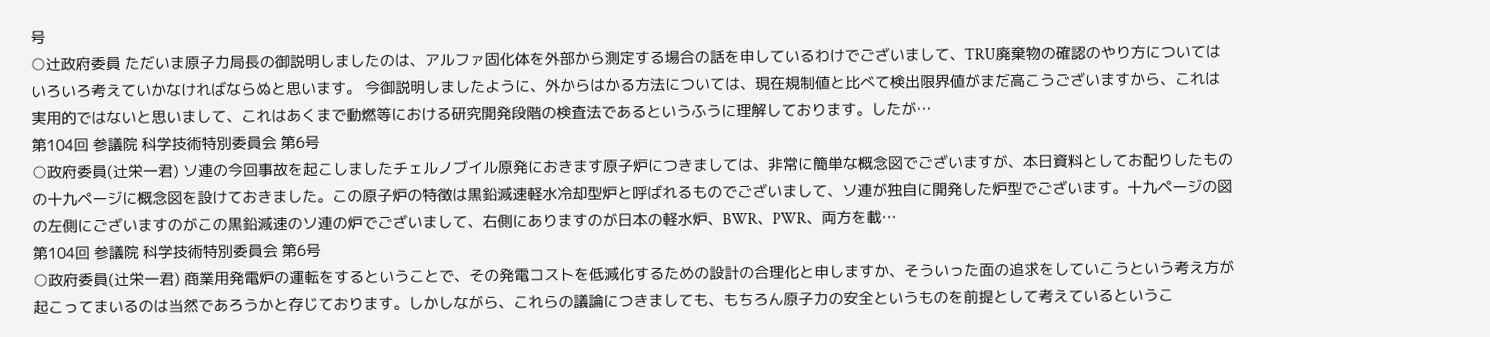号
○辻政府委員 ただいま原子力局長の御説明しましたのは、アルファ固化体を外部から測定する場合の話を申しているわけでございまして、TRU廃棄物の確認のやり方についてはいろいろ考えていかなければならぬと思います。 今御説明しましたように、外からはかる方法については、現在規制値と比べて検出限界値がまだ高こうございますから、これは実用的ではないと思いまして、これはあくまで動燃等における研究開発段階の検査法であるというふうに理解しております。したが…
第104回 参議院 科学技術特別委員会 第6号
○政府委員(辻栄一君) ソ連の今回事故を起こしましたチェルノブイル原発におきます原子炉につきましては、非常に簡単な概念図でございますが、本日資料としてお配りしたものの十九ページに概念図を設けておきました。この原子炉の特徴は黒鉛減速軽水冷却型炉と呼ばれるものでございまして、ソ連が独自に開発した炉型でございます。十九ページの図の左側にございますのがこの黒鉛減速のソ連の炉でございまして、右側にありますのが日本の軽水炉、BWR、PWR、両方を載…
第104回 参議院 科学技術特別委員会 第6号
○政府委員(辻栄一君) 商業用発電炉の運転をするということで、その発電コストを低減化するための設計の合理化と申しますか、そういった面の追求をしていこうという考え方が起こってまいるのは当然であろうかと存じております。しかしながら、これらの議論につきましても、もちろん原子力の安全というものを前提として考えているというこ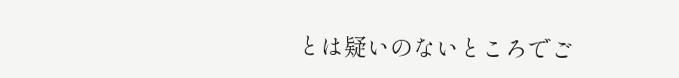とは疑いのないところでご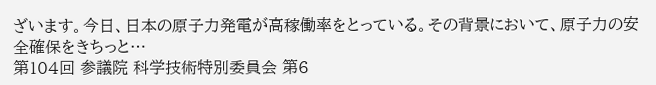ざいます。今日、日本の原子力発電が高稼働率をとっている。その背景において、原子力の安全確保をきちっと…
第104回 参議院 科学技術特別委員会 第6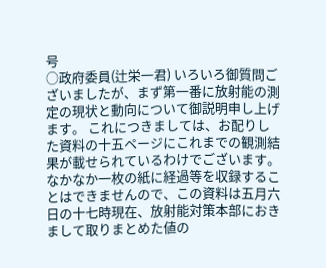号
○政府委員(辻栄一君) いろいろ御質問ございましたが、まず第一番に放射能の測定の現状と動向について御説明申し上げます。 これにつきましては、お配りした資料の十五ページにこれまでの観測結果が載せられているわけでございます。なかなか一枚の紙に経過等を収録することはできませんので、この資料は五月六日の十七時現在、放射能対策本部におきまして取りまとめた値の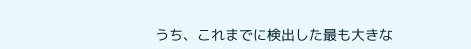うち、これまでに検出した最も大きな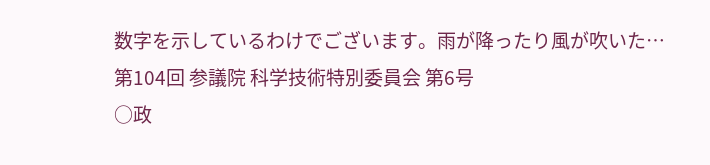数字を示しているわけでございます。雨が降ったり風が吹いた…
第104回 参議院 科学技術特別委員会 第6号
○政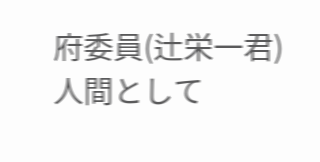府委員(辻栄一君) 人間として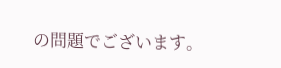の問題でございます。